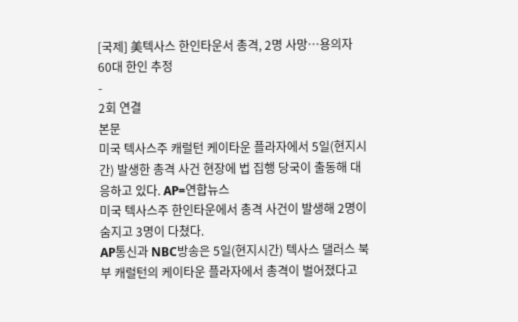[국제] 美텍사스 한인타운서 총격, 2명 사망…용의자 60대 한인 추정
-
2회 연결
본문
미국 텍사스주 캐럴턴 케이타운 플라자에서 5일(현지시간) 발생한 총격 사건 현장에 법 집행 당국이 출동해 대응하고 있다. AP=연합뉴스
미국 텍사스주 한인타운에서 총격 사건이 발생해 2명이 숨지고 3명이 다쳤다.
AP통신과 NBC방송은 5일(현지시간) 텍사스 댈러스 북부 캐럴턴의 케이타운 플라자에서 총격이 벌어졌다고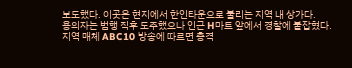보도했다. 이곳은 현지에서 한인타운으로 불리는 지역 내 상가다.
용의자는 범행 직후 도주했으나 인근 H마트 앞에서 경찰에 붙잡혔다.
지역 매체 ABC10 방송에 따르면 총격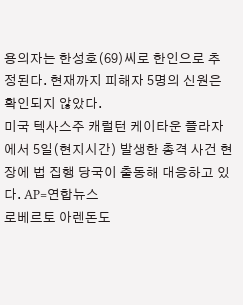용의자는 한성호(69)씨로 한인으로 추정된다. 현재까지 피해자 5명의 신원은 확인되지 않았다.
미국 텍사스주 캐럴턴 케이타운 플라자에서 5일(현지시간) 발생한 총격 사건 현장에 법 집행 당국이 출동해 대응하고 있다. AP=연합뉴스
로베르토 아렌돈도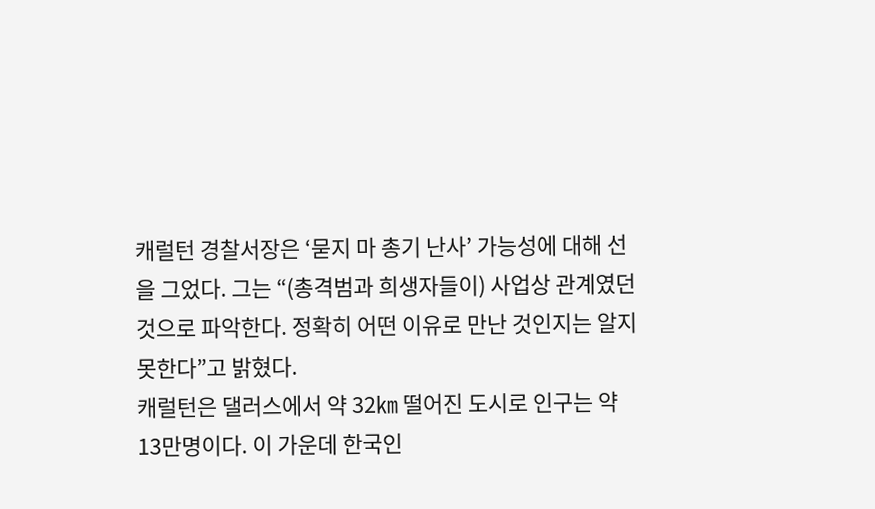캐럴턴 경찰서장은 ‘묻지 마 총기 난사’ 가능성에 대해 선을 그었다. 그는 “(총격범과 희생자들이) 사업상 관계였던 것으로 파악한다. 정확히 어떤 이유로 만난 것인지는 알지 못한다”고 밝혔다.
캐럴턴은 댈러스에서 약 32㎞ 떨어진 도시로 인구는 약 13만명이다. 이 가운데 한국인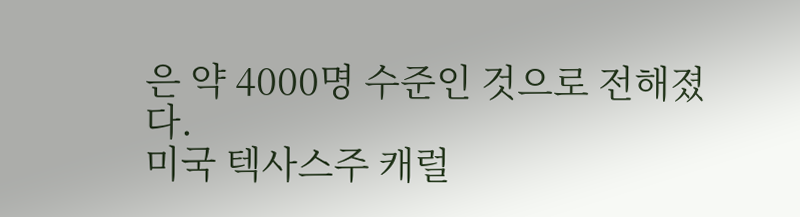은 약 4000명 수준인 것으로 전해졌다.
미국 텍사스주 캐럴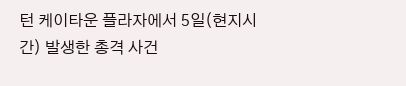턴 케이타운 플라자에서 5일(현지시간) 발생한 총격 사건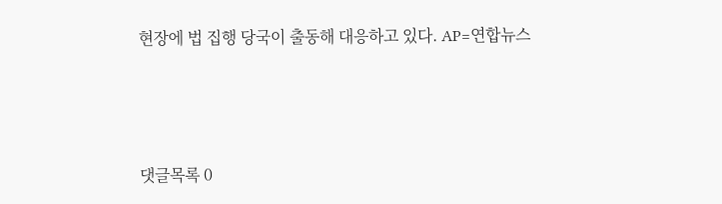현장에 법 집행 당국이 출동해 대응하고 있다. AP=연합뉴스



댓글목록 0